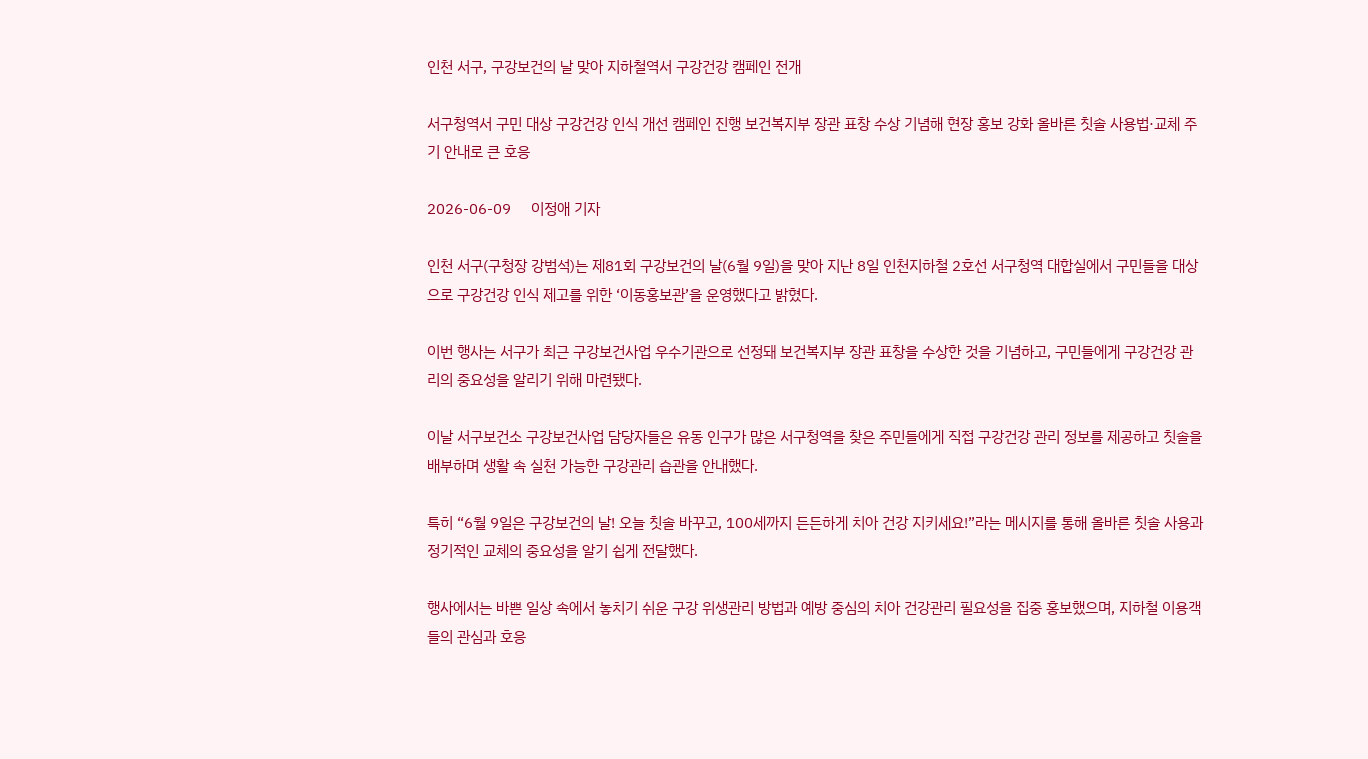인천 서구, 구강보건의 날 맞아 지하철역서 구강건강 캠페인 전개

서구청역서 구민 대상 구강건강 인식 개선 캠페인 진행 보건복지부 장관 표창 수상 기념해 현장 홍보 강화 올바른 칫솔 사용법·교체 주기 안내로 큰 호응

2026-06-09     이정애 기자

인천 서구(구청장 강범석)는 제81회 구강보건의 날(6월 9일)을 맞아 지난 8일 인천지하철 2호선 서구청역 대합실에서 구민들을 대상으로 구강건강 인식 제고를 위한 ‘이동홍보관’을 운영했다고 밝혔다.

이번 행사는 서구가 최근 구강보건사업 우수기관으로 선정돼 보건복지부 장관 표창을 수상한 것을 기념하고, 구민들에게 구강건강 관리의 중요성을 알리기 위해 마련됐다.

이날 서구보건소 구강보건사업 담당자들은 유동 인구가 많은 서구청역을 찾은 주민들에게 직접 구강건강 관리 정보를 제공하고 칫솔을 배부하며 생활 속 실천 가능한 구강관리 습관을 안내했다.

특히 “6월 9일은 구강보건의 날! 오늘 칫솔 바꾸고, 100세까지 든든하게 치아 건강 지키세요!”라는 메시지를 통해 올바른 칫솔 사용과 정기적인 교체의 중요성을 알기 쉽게 전달했다.

행사에서는 바쁜 일상 속에서 놓치기 쉬운 구강 위생관리 방법과 예방 중심의 치아 건강관리 필요성을 집중 홍보했으며, 지하철 이용객들의 관심과 호응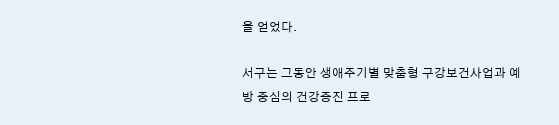을 얻었다.

서구는 그동안 생애주기별 맞춤형 구강보건사업과 예방 중심의 건강증진 프로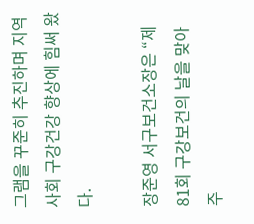그램을 꾸준히 추진하며 지역사회 구강건강 향상에 힘써 왔다.

장준영 서구보건소장은 “제81회 구강보건의 날을 맞아 주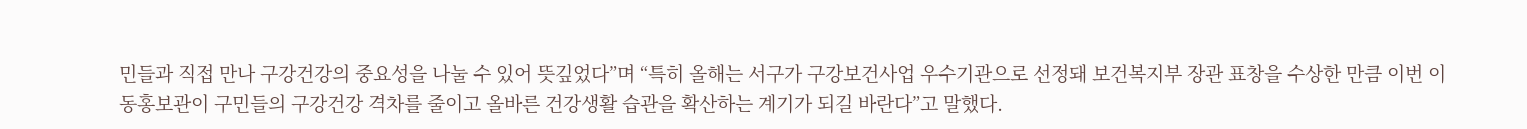민들과 직접 만나 구강건강의 중요성을 나눌 수 있어 뜻깊었다”며 “특히 올해는 서구가 구강보건사업 우수기관으로 선정돼 보건복지부 장관 표창을 수상한 만큼 이번 이동홍보관이 구민들의 구강건강 격차를 줄이고 올바른 건강생활 습관을 확산하는 계기가 되길 바란다”고 말했다.